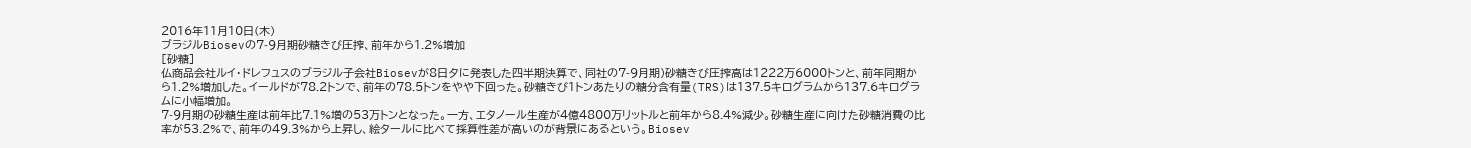2016年11月10日(木)
ブラジルBiosevの7-9月期砂糖きび圧搾、前年から1.2%増加
[砂糖]
仏商品会社ルイ・ドレフュスのブラジル子会社Biosevが8日夕に発表した四半期決算で、同社の7-9月期)砂糖きび圧搾高は1222万6000トンと、前年同期から1.2%増加した。イールドが78.2トンで、前年の78.5トンをやや下回った。砂糖きび1トンあたりの糖分含有量(TRS)は137.5キログラムから137.6キログラムに小幅増加。
7-9月期の砂糖生産は前年比7.1%増の53万トンとなった。一方、エタノール生産が4億4800万リットルと前年から8.4%減少。砂糖生産に向けた砂糖消費の比率が53.2%で、前年の49.3%から上昇し、絵タールに比べて採算性差が高いのが背景にあるという。Biosev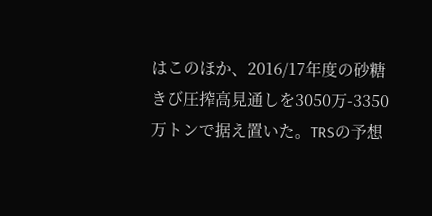はこのほか、2016/17年度の砂糖きび圧搾高見通しを3050万-3350万トンで据え置いた。TRSの予想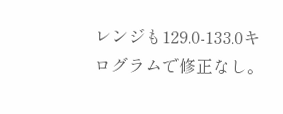レンジも129.0-133.0キログラムで修正なし。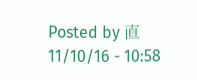Posted by 直 11/10/16 - 10:58